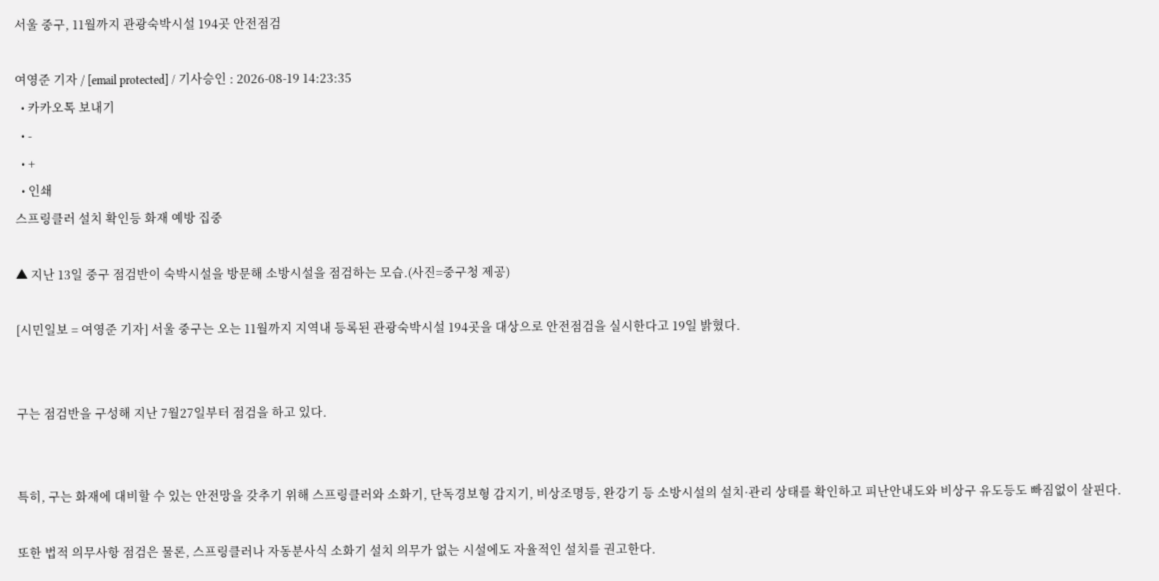서울 중구, 11월까지 관광숙박시설 194곳 안전점검

여영준 기자 / [email protected] / 기사승인 : 2026-08-19 14:23:35
  • 카카오톡 보내기
  • -
  • +
  • 인쇄
스프링클러 설치 확인등 화재 예방 집중

▲ 지난 13일 중구 점검반이 숙박시설을 방문해 소방시설을 점검하는 모습.(사진=중구청 제공)

[시민일보 = 여영준 기자] 서울 중구는 오는 11월까지 지역내 등록된 관광숙박시설 194곳을 대상으로 안전점검을 실시한다고 19일 밝혔다.


구는 점검반을 구성해 지난 7월27일부터 점검을 하고 있다.


특히, 구는 화재에 대비할 수 있는 안전망을 갖추기 위해 스프링클러와 소화기, 단독경보형 감지기, 비상조명등, 완강기 등 소방시설의 설치·관리 상태를 확인하고 피난안내도와 비상구 유도등도 빠짐없이 살핀다.

또한 법적 의무사항 점검은 물론, 스프링클러나 자동분사식 소화기 설치 의무가 없는 시설에도 자율적인 설치를 권고한다.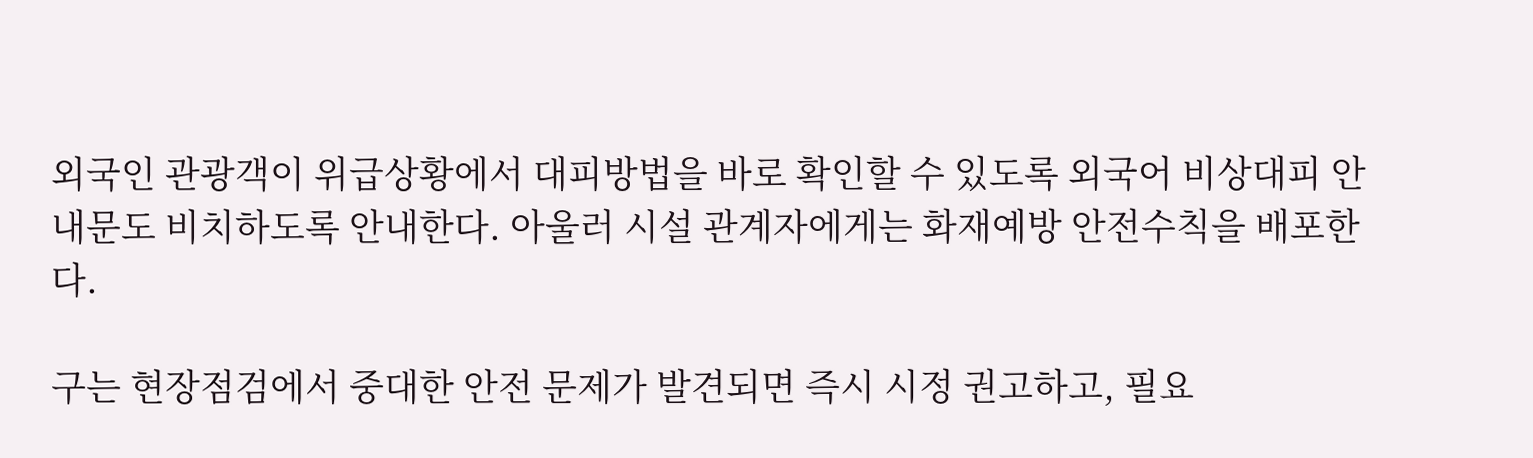외국인 관광객이 위급상황에서 대피방법을 바로 확인할 수 있도록 외국어 비상대피 안내문도 비치하도록 안내한다. 아울러 시설 관계자에게는 화재예방 안전수칙을 배포한다.

구는 현장점검에서 중대한 안전 문제가 발견되면 즉시 시정 권고하고, 필요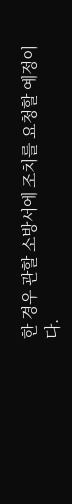한 경우 관할 소방서에 조치를 요청할 예정이다.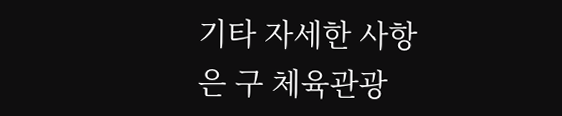기타 자세한 사항은 구 체육관광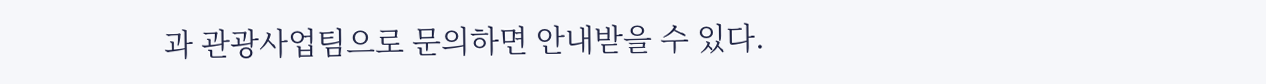과 관광사업팀으로 문의하면 안내받을 수 있다.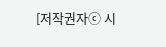[저작권자ⓒ 시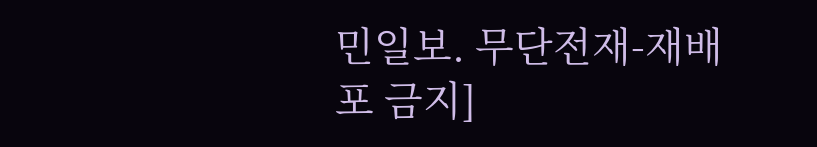민일보. 무단전재-재배포 금지]